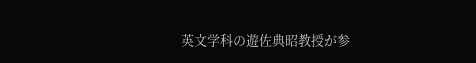英文学科の遊佐典昭教授が参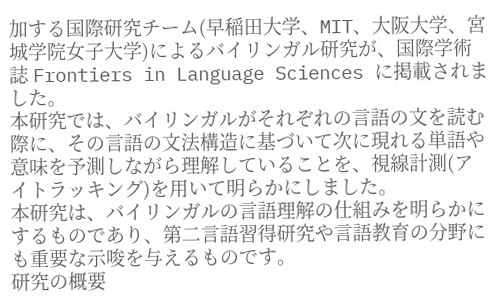加する国際研究チーム(早稲田大学、MIT、大阪大学、宮城学院女子大学)によるバイリンガル研究が、国際学術誌 Frontiers in Language Sciences に掲載されました。
本研究では、バイリンガルがそれぞれの言語の文を読む際に、その言語の文法構造に基づいて次に現れる単語や意味を予測しながら理解していることを、視線計測(アイトラッキング)を用いて明らかにしました。
本研究は、バイリンガルの言語理解の仕組みを明らかにするものであり、第二言語習得研究や言語教育の分野にも重要な示唆を与えるものです。
研究の概要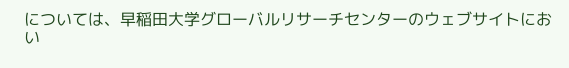については、早稲田大学グローバルリサーチセンターのウェブサイトにおい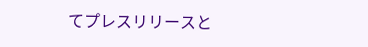てプレスリリースと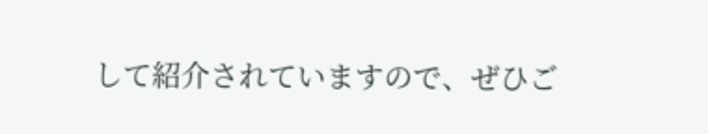して紹介されていますので、ぜひご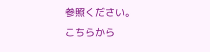参照ください。
こちらから